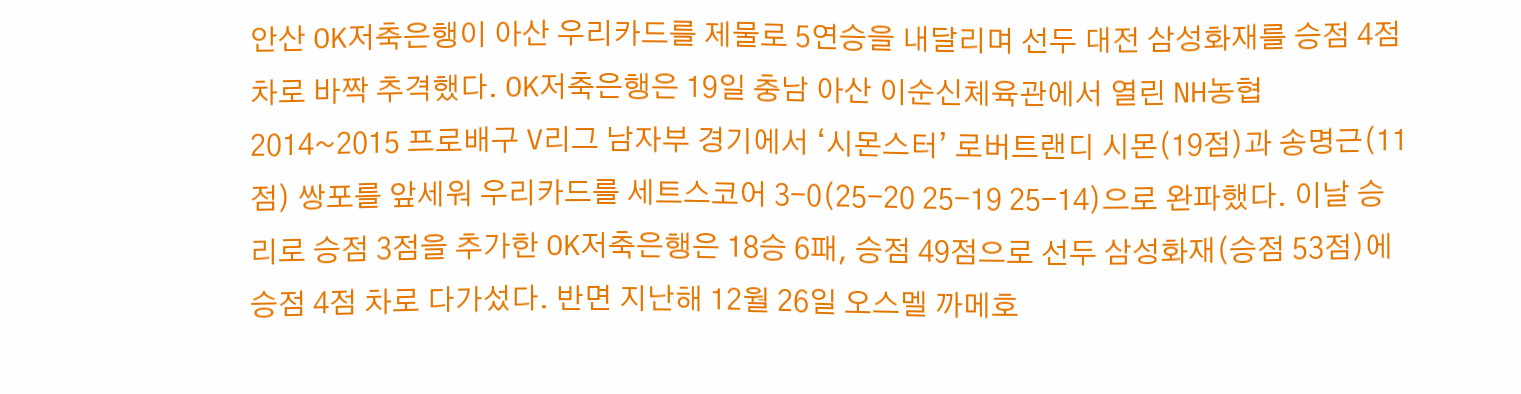안산 OK저축은행이 아산 우리카드를 제물로 5연승을 내달리며 선두 대전 삼성화재를 승점 4점차로 바짝 추격했다. OK저축은행은 19일 충남 아산 이순신체육관에서 열린 NH농협 2014~2015 프로배구 V리그 남자부 경기에서 ‘시몬스터’ 로버트랜디 시몬(19점)과 송명근(11점) 쌍포를 앞세워 우리카드를 세트스코어 3-0(25-20 25-19 25-14)으로 완파했다. 이날 승리로 승점 3점을 추가한 OK저축은행은 18승 6패, 승점 49점으로 선두 삼성화재(승점 53점)에 승점 4점 차로 다가섰다. 반면 지난해 12월 26일 오스멜 까메호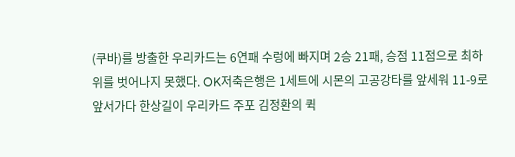(쿠바)를 방출한 우리카드는 6연패 수렁에 빠지며 2승 21패, 승점 11점으로 최하위를 벗어나지 못했다. OK저축은행은 1세트에 시몬의 고공강타를 앞세워 11-9로 앞서가다 한상길이 우리카드 주포 김정환의 퀵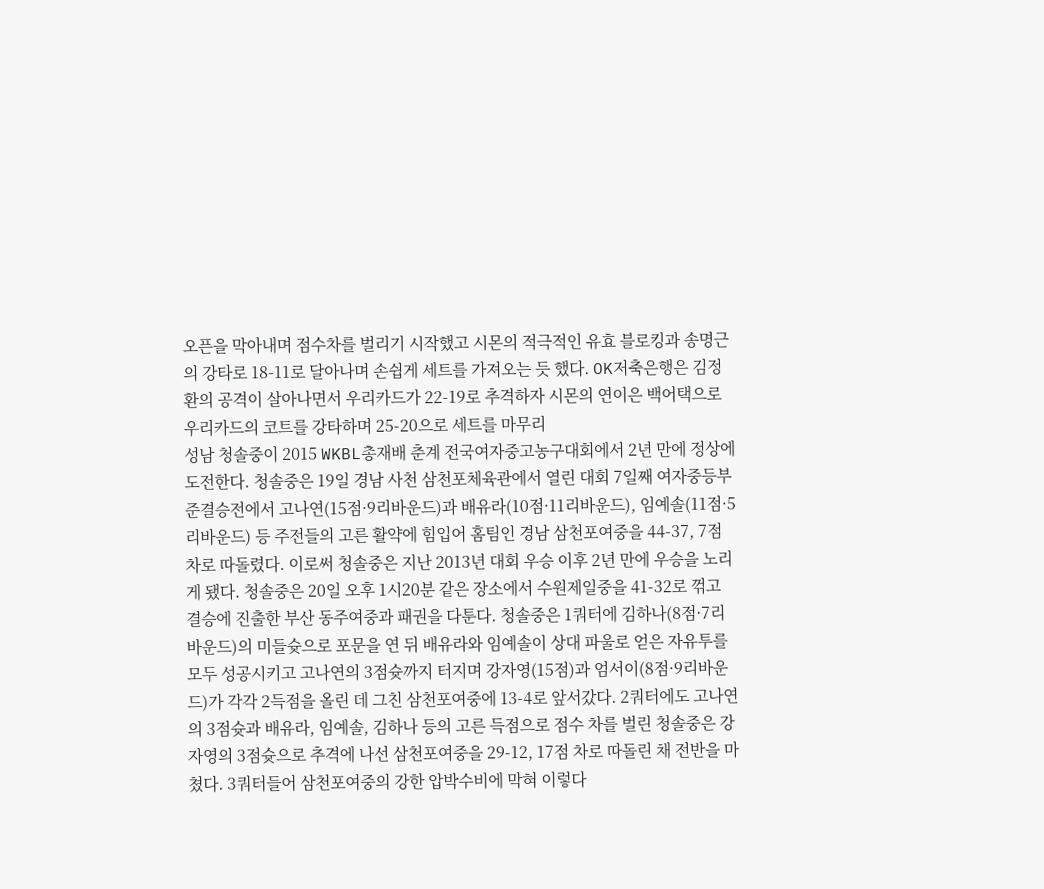오픈을 막아내며 점수차를 벌리기 시작했고 시몬의 적극적인 유효 블로킹과 송명근의 강타로 18-11로 달아나며 손쉽게 세트를 가져오는 듯 했다. OK저축은행은 김정환의 공격이 살아나면서 우리카드가 22-19로 추격하자 시몬의 연이은 백어택으로 우리카드의 코트를 강타하며 25-20으로 세트를 마무리
성남 청솔중이 2015 WKBL총재배 춘계 전국여자중고농구대회에서 2년 만에 정상에 도전한다. 청솔중은 19일 경남 사천 삼천포체육관에서 열린 대회 7일째 여자중등부 준결승전에서 고나연(15점·9리바운드)과 배유라(10점·11리바운드), 임예솔(11점·5리바운드) 등 주전들의 고른 활약에 힘입어 홈팀인 경남 삼천포여중을 44-37, 7점 차로 따돌렸다. 이로써 청솔중은 지난 2013년 대회 우승 이후 2년 만에 우승을 노리게 됐다. 청솔중은 20일 오후 1시20분 같은 장소에서 수원제일중을 41-32로 꺾고 결승에 진출한 부산 동주여중과 패권을 다툰다. 청솔중은 1쿼터에 김하나(8점·7리바운드)의 미들슛으로 포문을 연 뒤 배유라와 임예솔이 상대 파울로 얻은 자유투를 모두 성공시키고 고나연의 3점슛까지 터지며 강자영(15점)과 엄서이(8점·9리바운드)가 각각 2득점을 올린 데 그친 삼천포여중에 13-4로 앞서갔다. 2쿼터에도 고나연의 3점슛과 배유라, 임예솔, 김하나 등의 고른 득점으로 점수 차를 벌린 청솔중은 강자영의 3점슛으로 추격에 나선 삼천포여중을 29-12, 17점 차로 따돌린 채 전반을 마쳤다. 3쿼터들어 삼천포여중의 강한 압박수비에 막혀 이렇다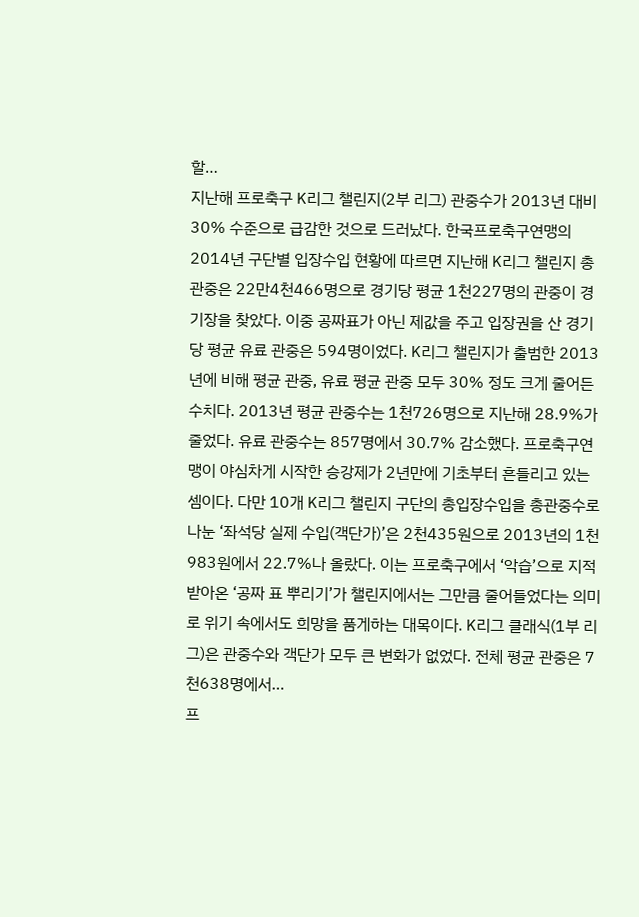할…
지난해 프로축구 K리그 챌린지(2부 리그) 관중수가 2013년 대비 30% 수준으로 급감한 것으로 드러났다. 한국프로축구연맹의 2014년 구단별 입장수입 현황에 따르면 지난해 K리그 챌린지 총관중은 22만4천466명으로 경기당 평균 1천227명의 관중이 경기장을 찾았다. 이중 공짜표가 아닌 제값을 주고 입장권을 산 경기당 평균 유료 관중은 594명이었다. K리그 챌린지가 출범한 2013년에 비해 평균 관중, 유료 평균 관중 모두 30% 정도 크게 줄어든 수치다. 2013년 평균 관중수는 1천726명으로 지난해 28.9%가 줄었다. 유료 관중수는 857명에서 30.7% 감소했다. 프로축구연맹이 야심차게 시작한 승강제가 2년만에 기초부터 흔들리고 있는 셈이다. 다만 10개 K리그 챌린지 구단의 총입장수입을 총관중수로 나눈 ‘좌석당 실제 수입(객단가)’은 2천435원으로 2013년의 1천983원에서 22.7%나 올랐다. 이는 프로축구에서 ‘악습’으로 지적받아온 ‘공짜 표 뿌리기’가 챌린지에서는 그만큼 줄어들었다는 의미로 위기 속에서도 희망을 품게하는 대목이다. K리그 클래식(1부 리그)은 관중수와 객단가 모두 큰 변화가 없었다. 전체 평균 관중은 7천638명에서…
프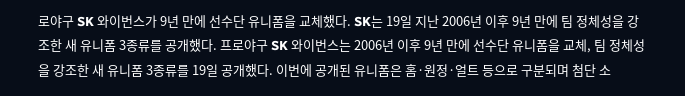로야구 SK 와이번스가 9년 만에 선수단 유니폼을 교체했다. SK는 19일 지난 2006년 이후 9년 만에 팀 정체성을 강조한 새 유니폼 3종류를 공개했다. 프로야구 SK 와이번스는 2006년 이후 9년 만에 선수단 유니폼을 교체, 팀 정체성을 강조한 새 유니폼 3종류를 19일 공개했다. 이번에 공개된 유니폼은 홈·원정·얼트 등으로 구분되며 첨단 소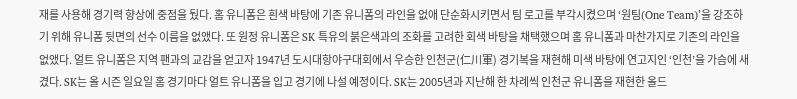재를 사용해 경기력 향상에 중점을 뒀다. 홈 유니폼은 흰색 바탕에 기존 유니폼의 라인을 없애 단순화시키면서 팀 로고를 부각시켰으며 ‘원팀(One Team)’을 강조하기 위해 유니폼 뒷면의 선수 이름을 없앴다. 또 원정 유니폼은 SK 특유의 붉은색과의 조화를 고려한 회색 바탕을 채택했으며 홈 유니폼과 마찬가지로 기존의 라인을 없앴다. 얼트 유니폼은 지역 팬과의 교감을 얻고자 1947년 도시대항야구대회에서 우승한 인천군(仁川軍) 경기복을 재현해 미색 바탕에 연고지인 ‘인천’을 가슴에 새겼다. SK는 올 시즌 일요일 홈 경기마다 얼트 유니폼을 입고 경기에 나설 예정이다. SK는 2005년과 지난해 한 차례씩 인천군 유니폼을 재현한 올드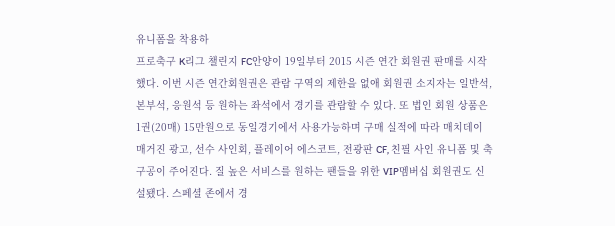유니폼을 착용하
프로축구 K리그 챌린지 FC안양이 19일부터 2015 시즌 연간 회원권 판매를 시작했다. 이번 시즌 연간회원권은 관람 구역의 제한을 없애 회원권 소지자는 일반석, 본부석, 응원석 등 원하는 좌석에서 경기를 관람할 수 있다. 또 법인 회원 상품은 1권(20매) 15만원으로 동일경기에서 사용가능하며 구매 실적에 따라 매치데이 매거진 광고, 선수 사인회, 플레이어 에스코트, 전광판 CF, 친필 사인 유니폼 및 축구공이 주어진다. 질 높은 서비스를 원하는 팬들을 위한 VIP멤버십 회원권도 신설됐다. 스페셜 존에서 경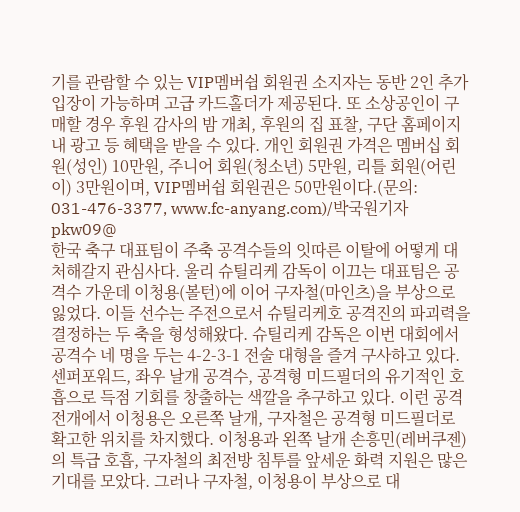기를 관람할 수 있는 VIP멤버쉽 회원권 소지자는 동반 2인 추가 입장이 가능하며 고급 카드홀더가 제공된다. 또 소상공인이 구매할 경우 후원 감사의 밤 개최, 후원의 집 표찰, 구단 홈페이지 내 광고 등 혜택을 받을 수 있다. 개인 회원권 가격은 멤버십 회원(성인) 10만원, 주니어 회원(청소년) 5만원, 리틀 회원(어린이) 3만원이며, VIP멤버쉽 회원권은 50만원이다.(문의: 031-476-3377, www.fc-anyang.com)/박국원기자 pkw09@
한국 축구 대표팀이 주축 공격수들의 잇따른 이탈에 어떻게 대처해갈지 관심사다. 울리 슈틸리케 감독이 이끄는 대표팀은 공격수 가운데 이청용(볼턴)에 이어 구자철(마인츠)을 부상으로 잃었다. 이들 선수는 주전으로서 슈틸리케호 공격진의 파괴력을 결정하는 두 축을 형성해왔다. 슈틸리케 감독은 이번 대회에서 공격수 네 명을 두는 4-2-3-1 전술 대형을 즐겨 구사하고 있다. 센퍼포워드, 좌우 날개 공격수, 공격형 미드필더의 유기적인 호흡으로 득점 기회를 창출하는 색깔을 추구하고 있다. 이런 공격 전개에서 이청용은 오른쪽 날개, 구자철은 공격형 미드필더로 확고한 위치를 차지했다. 이청용과 왼쪽 날개 손흥민(레버쿠젠)의 특급 호흡, 구자철의 최전방 침투를 앞세운 화력 지원은 많은 기대를 모았다. 그러나 구자철, 이청용이 부상으로 대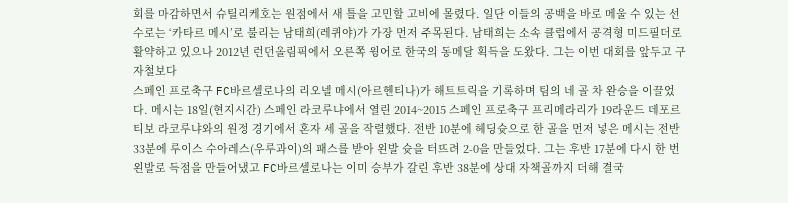회를 마감하면서 슈틸리케호는 원점에서 새 틀을 고민할 고비에 몰렸다. 일단 이들의 공백을 바로 메울 수 있는 선수로는 ‘카타르 메시’로 불리는 남태희(레퀴야)가 가장 먼저 주목된다. 남태희는 소속 클럽에서 공격형 미드필더로 활약하고 있으나 2012년 런던올림픽에서 오른쪽 윙어로 한국의 동메달 획득을 도왔다. 그는 이번 대회를 앞두고 구자철보다
스페인 프로축구 FC바르셀로나의 리오넬 메시(아르헨티나)가 해트트릭을 기록하며 팀의 네 골 차 완승을 이끌었다. 메시는 18일(현지시간) 스페인 라코루냐에서 열린 2014~2015 스페인 프로축구 프리메라리가 19라운드 데포르티보 라코루냐와의 원정 경기에서 혼자 세 골을 작렬했다. 전반 10분에 헤딩슛으로 한 골을 먼저 넣은 메시는 전반 33분에 루이스 수아레스(우루과이)의 패스를 받아 왼발 슛을 터뜨려 2-0을 만들었다. 그는 후반 17분에 다시 한 번 왼발로 득점을 만들어냈고 FC바르셀로나는 이미 승부가 갈린 후반 38분에 상대 자책골까지 더해 결국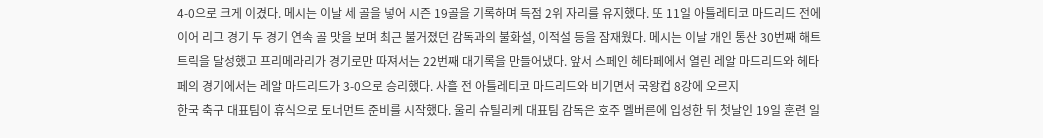4-0으로 크게 이겼다. 메시는 이날 세 골을 넣어 시즌 19골을 기록하며 득점 2위 자리를 유지했다. 또 11일 아틀레티코 마드리드 전에 이어 리그 경기 두 경기 연속 골 맛을 보며 최근 불거졌던 감독과의 불화설, 이적설 등을 잠재웠다. 메시는 이날 개인 통산 30번째 해트트릭을 달성했고 프리메라리가 경기로만 따져서는 22번째 대기록을 만들어냈다. 앞서 스페인 헤타페에서 열린 레알 마드리드와 헤타페의 경기에서는 레알 마드리드가 3-0으로 승리했다. 사흘 전 아틀레티코 마드리드와 비기면서 국왕컵 8강에 오르지
한국 축구 대표팀이 휴식으로 토너먼트 준비를 시작했다. 울리 슈틸리케 대표팀 감독은 호주 멜버른에 입성한 뒤 첫날인 19일 훈련 일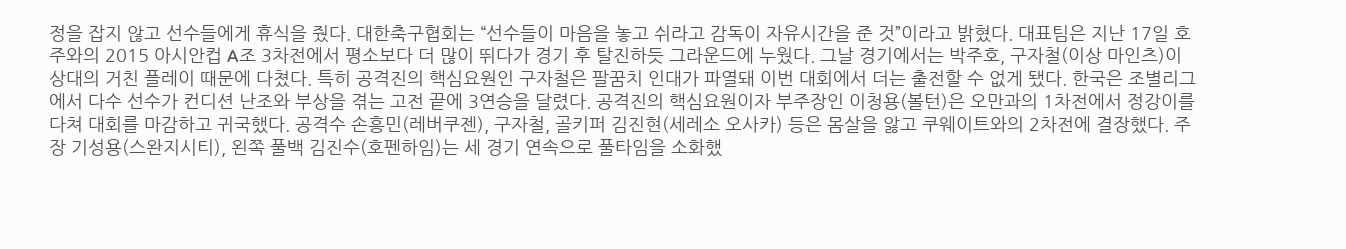정을 잡지 않고 선수들에게 휴식을 줬다. 대한축구협회는 “선수들이 마음을 놓고 쉬라고 감독이 자유시간을 준 것”이라고 밝혔다. 대표팀은 지난 17일 호주와의 2015 아시안컵 A조 3차전에서 평소보다 더 많이 뛰다가 경기 후 탈진하듯 그라운드에 누웠다. 그날 경기에서는 박주호, 구자철(이상 마인츠)이 상대의 거친 플레이 때문에 다쳤다. 특히 공격진의 핵심요원인 구자철은 팔꿈치 인대가 파열돼 이번 대회에서 더는 출전할 수 없게 됐다. 한국은 조별리그에서 다수 선수가 컨디션 난조와 부상을 겪는 고전 끝에 3연승을 달렸다. 공격진의 핵심요원이자 부주장인 이청용(볼턴)은 오만과의 1차전에서 정강이를 다쳐 대회를 마감하고 귀국했다. 공격수 손흥민(레버쿠젠), 구자철, 골키퍼 김진현(세레소 오사카) 등은 몸살을 앓고 쿠웨이트와의 2차전에 결장했다. 주장 기성용(스완지시티), 왼쪽 풀백 김진수(호펜하임)는 세 경기 연속으로 풀타임을 소화했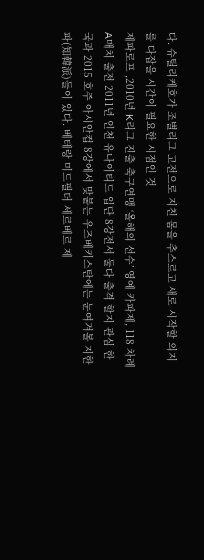다. 슈틸리케호가 조별리그 고전으로 지친 몸을 추스르고 새로 시작할 의지를 다잡을 시간이 필요한 시점인 것
제파로프 ,2010년 K리그 진출 축구연맹 ‘올해의 선수’ 영예 카파제, 118 차례 A매치 출전 2011년 인천 유나이티드 입단 8강전서 둘다 출격 할지 관심 한국과 2015 호주 아시안컵 8강에서 맞붙는 우즈베키스탄에는 눈여겨볼 지한파(知韓派)들이 있다. 베테랑 미드필더 세르베르 제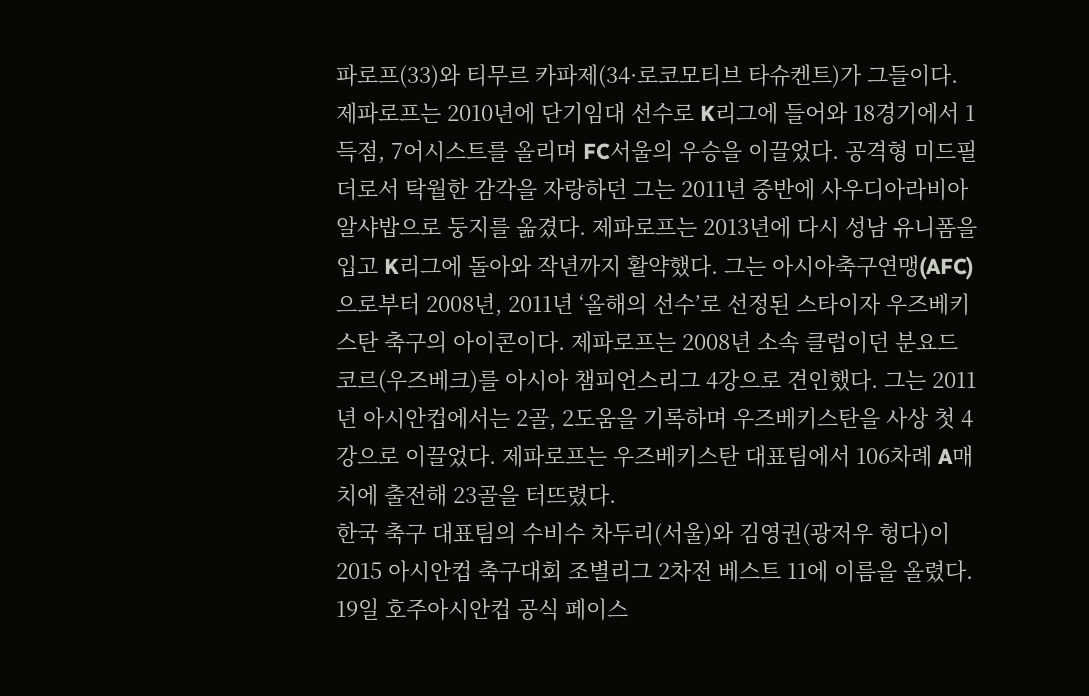파로프(33)와 티무르 카파제(34·로코모티브 타슈켄트)가 그들이다. 제파로프는 2010년에 단기임대 선수로 K리그에 들어와 18경기에서 1득점, 7어시스트를 올리며 FC서울의 우승을 이끌었다. 공격형 미드필더로서 탁월한 감각을 자랑하던 그는 2011년 중반에 사우디아라비아 알샤밥으로 둥지를 옮겼다. 제파로프는 2013년에 다시 성남 유니폼을 입고 K리그에 돌아와 작년까지 활약했다. 그는 아시아축구연맹(AFC)으로부터 2008년, 2011년 ‘올해의 선수’로 선정된 스타이자 우즈베키스탄 축구의 아이콘이다. 제파로프는 2008년 소속 클럽이던 분요드코르(우즈베크)를 아시아 챔피언스리그 4강으로 견인했다. 그는 2011년 아시안컵에서는 2골, 2도움을 기록하며 우즈베키스탄을 사상 첫 4강으로 이끌었다. 제파로프는 우즈베키스탄 대표팀에서 106차례 A매치에 출전해 23골을 터뜨렸다.
한국 축구 대표팀의 수비수 차두리(서울)와 김영권(광저우 헝다)이 2015 아시안컵 축구대회 조별리그 2차전 베스트 11에 이름을 올렸다. 19일 호주아시안컵 공식 페이스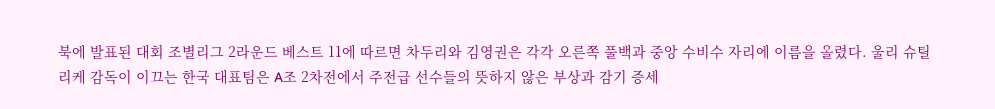북에 발표된 대회 조별리그 2라운드 베스트 11에 따르면 차두리와 김영권은 각각 오른쪽 풀백과 중앙 수비수 자리에 이름을 올렸다. 울리 슈틸리케 감독이 이끄는 한국 대표팀은 A조 2차전에서 주전급 선수들의 뜻하지 않은 부상과 감기 증세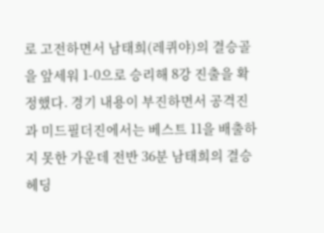로 고전하면서 남태희(레퀴야)의 결승골을 앞세워 1-0으로 승리해 8강 진출을 확정했다. 경기 내용이 부진하면서 공격진과 미드필더진에서는 베스트 11을 배출하지 못한 가운데 전반 36분 남태희의 결승 헤딩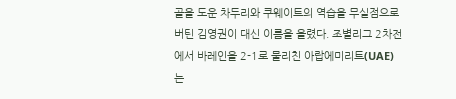골을 도운 차두리와 쿠웨이트의 역습을 무실점으로 버틴 김영권이 대신 이름을 올렸다. 조별리그 2차전에서 바레인을 2-1로 물리친 아랍에미리트(UAE)는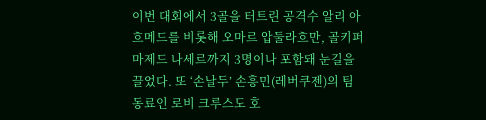이번 대회에서 3골을 터트린 공격수 알리 아흐메드를 비롯해 오마르 압둘라흐만, 골키퍼 마제드 나세르까지 3명이나 포함돼 눈길을 끌었다. 또 ‘손날두’ 손흥민(레버쿠젠)의 팀동료인 로비 크루스도 호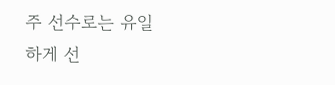주 선수로는 유일하게 선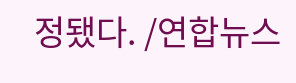정됐다. /연합뉴스